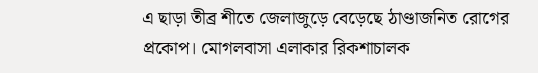এ ছাড়া তীব্র শীতে জেলাজুড়ে বেড়েছে ঠাণ্ডাজনিত রোগের প্রকোপ। মোগলবাসা এলাকার রিকশাচালক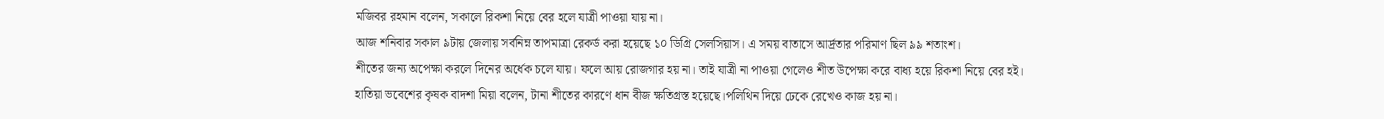মজিবর রহমান বলেন, সকালে রিকশা নিয়ে বের হলে যাত্রী পাওয়া যায় না।
আজ শনিবার সকাল ৯টায় জেলায় সর্বনিম্ন তাপমাত্রা রেকর্ড করা হয়েছে ১০ ডিগ্রি সেলসিয়াস। এ সময় বাতাসে আর্দ্রতার পরিমাণ ছিল ৯৯ শতাংশ।
শীতের জন্য অপেক্ষা করলে দিনের অর্ধেক চলে যায়। ফলে আয় রোজগার হয় না। তাই যাত্রী না পাওয়া গেলেও শীত উপেক্ষা করে বাধ্য হয়ে রিকশা নিয়ে বের হই।
হাতিয়া ভবেশের কৃষক বাদশা মিয়া বলেন, টানা শীতের কারণে ধান বীজ ক্ষতিগ্রস্ত হয়েছে।পলিথিন দিয়ে ঢেকে রেখেও কাজ হয় না।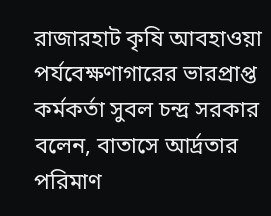রাজারহাট কৃষি আবহাওয়া পর্যবেক্ষণাগারের ভারপ্রাপ্ত কর্মকর্তা সুবল চন্দ্র সরকার বলেন, বাতাসে আর্দ্রতার পরিমাণ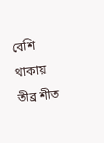বেশি থাকায় তীব্র শীত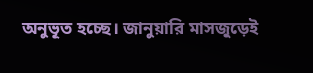অনুভূত হচ্ছে। জানুয়ারি মাসজুড়েই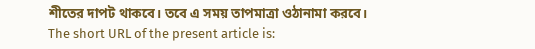শীতের দাপট থাকবে। তবে এ সময় তাপমাত্রা ওঠানামা করবে।
The short URL of the present article is: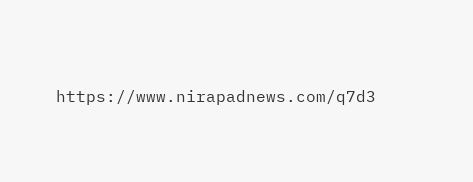https://www.nirapadnews.com/q7d3